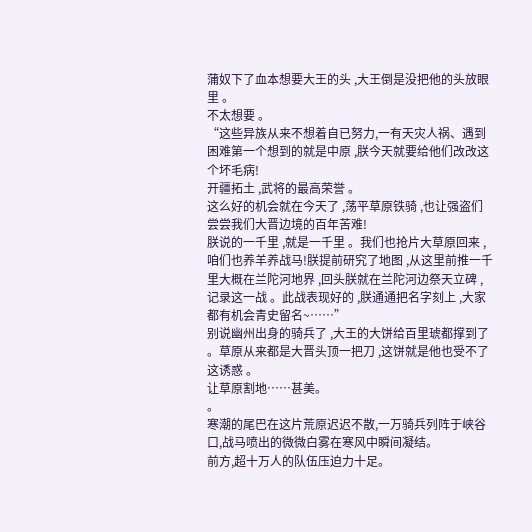蒲奴下了血本想要大王的头 ,大王倒是没把他的头放眼里 。
不太想要 。
“这些异族从来不想着自已努力,一有天灾人祸、遇到困难第一个想到的就是中原 ,朕今天就要给他们改改这个坏毛病!
开疆拓土 ,武将的最高荣誉 。
这么好的机会就在今天了 ,荡平草原铁骑 ,也让强盗们尝尝我们大晋边境的百年苦难!
朕说的一千里 ,就是一千里 。我们也抢片大草原回来 ,咱们也养羊养战马!朕提前研究了地图 ,从这里前推一千里大概在兰陀河地界 ,回头朕就在兰陀河边祭天立碑 ,记录这一战 。此战表现好的 ,朕通通把名字刻上 ,大家都有机会青史留名~……”
别说幽州出身的骑兵了 ,大王的大饼给百里琥都撑到了 。草原从来都是大晋头顶一把刀 ,这饼就是他也受不了这诱惑 。
让草原割地……甚美。
。
寒潮的尾巴在这片荒原迟迟不散,一万骑兵列阵于峡谷口,战马喷出的微微白雾在寒风中瞬间凝结。
前方,超十万人的队伍压迫力十足。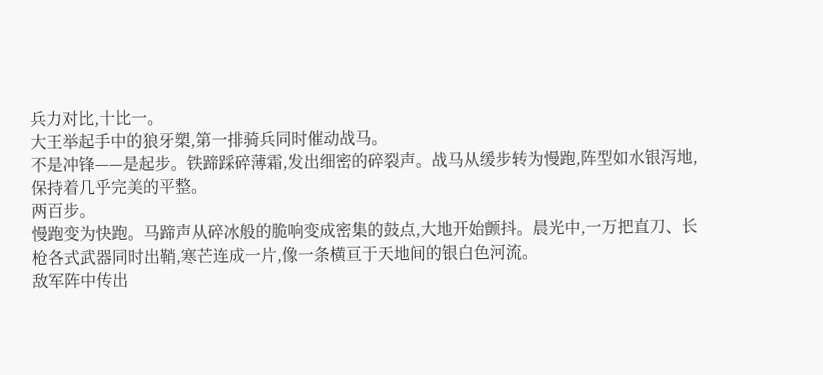兵力对比,十比一。
大王举起手中的狼牙槊,第一排骑兵同时催动战马。
不是冲锋——是起步。铁蹄踩碎薄霜,发出细密的碎裂声。战马从缓步转为慢跑,阵型如水银泻地,保持着几乎完美的平整。
两百步。
慢跑变为快跑。马蹄声从碎冰般的脆响变成密集的鼓点,大地开始颤抖。晨光中,一万把直刀、长枪各式武器同时出鞘,寒芒连成一片,像一条横亘于天地间的银白色河流。
敌军阵中传出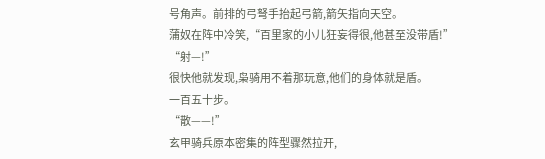号角声。前排的弓弩手抬起弓箭,箭矢指向天空。
蒲奴在阵中冷笑,“百里家的小儿狂妄得很,他甚至没带盾!”
“射—!”
很快他就发现,枭骑用不着那玩意,他们的身体就是盾。
一百五十步。
“散——!”
玄甲骑兵原本密集的阵型骤然拉开,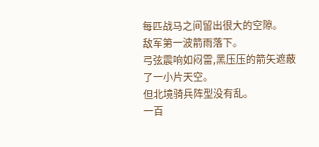每匹战马之间留出很大的空隙。
敌军第一波箭雨落下。
弓弦震响如闷雷,黑压压的箭矢遮蔽了一小片天空。
但北境骑兵阵型没有乱。
一百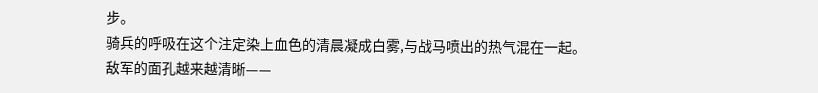步。
骑兵的呼吸在这个注定染上血色的清晨凝成白雾,与战马喷出的热气混在一起。敌军的面孔越来越清晰——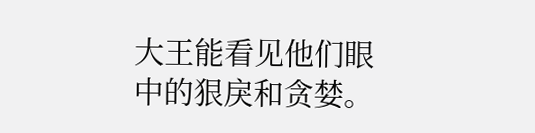大王能看见他们眼中的狠戾和贪婪。